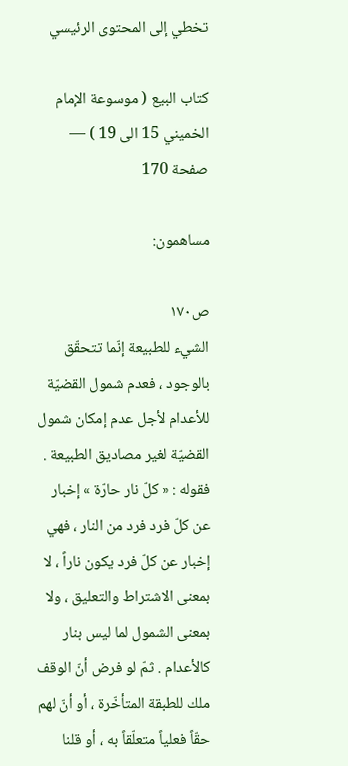تخطي إلى المحتوى الرئيسي

كتاب البيع ( موسوعة الإمام الخميني 15 الى 19 ) — صفحة 170

مساهمون:

ص١٧٠
الشيء للطبيعة إنّما تتحقّق بالوجود ، فعدم شمول القضيّة للأعدام لأجل عدم إمكان شمول القضيّة لغير مصاديق الطبيعة . فقوله : « كلّ نار حارّة » إخبار عن كلّ فرد فرد من النار ، فهي إخبار عن كلّ فرد يكون ناراً ، لا بمعنى الاشتراط والتعليق ، ولا بمعنى الشمول لما ليس بنار كالأعدام . ثمّ لو فرض أنّ الوقف ملك للطبقة المتأخّرة ، أو أنّ لهم حقّاً فعلياً متعلّقاً به ، أو قلنا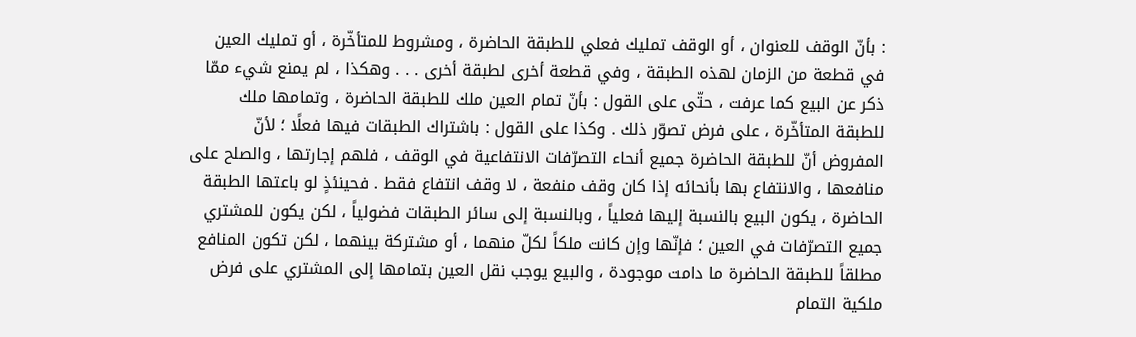: بأنّ الوقف للعنوان ، أو الوقف تمليك فعلي للطبقة الحاضرة ، ومشروط للمتأخّرة ، أو تمليك العين في قطعة من الزمان لهذه الطبقة ، وفي قطعة أخرى لطبقة أخرى . . . وهكذا ، لم يمنع شيء ممّا ذكر عن البيع كما عرفت ، حتّى على القول : بأنّ تمام العين ملك للطبقة الحاضرة ، وتمامها ملك للطبقة المتأخّرة ، على فرض تصوّر ذلك . وكذا على القول : باشتراك الطبقات فيها فعلًا ؛ لأنّ المفروض أنّ للطبقة الحاضرة جميع أنحاء التصرّفات الانتفاعية في الوقف ، فلهم إجارتها ، والصلح على منافعها ، والانتفاع بها بأنحائه إذا كان وقف منفعة ، لا وقف انتفاع فقط . فحينئذٍ لو باعتها الطبقة الحاضرة ، يكون البيع بالنسبة إليها فعلياً ، وبالنسبة إلى سائر الطبقات فضولياً ، لكن يكون للمشتري جميع التصرّفات في العين ؛ فإنّها وإن كانت ملكاً لكلّ منهما ، أو مشتركة بينهما ، لكن تكون المنافع مطلقاً للطبقة الحاضرة ما دامت موجودة ، والبيع يوجب نقل العين بتمامها إلى المشتري على فرض ملكية التمام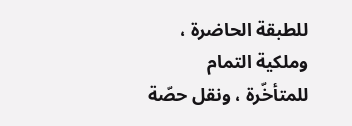للطبقة الحاضرة ، وملكية التمام للمتأخّرة ، ونقل حصّة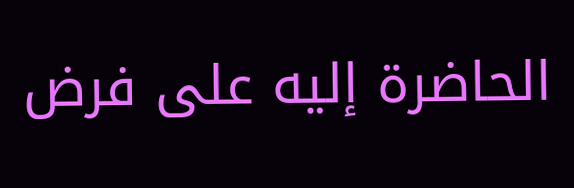الحاضرة إليه على فرض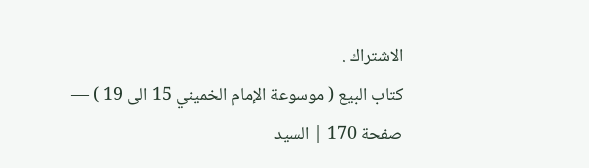الاشتراك .
كتاب البيع ( موسوعة الإمام الخميني 15 الى 19 ) — صفحة 170 | السيد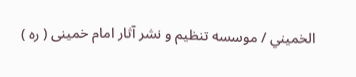الخميني / موسسه تنظيم و نشر آثار امام خمينى ( ره )